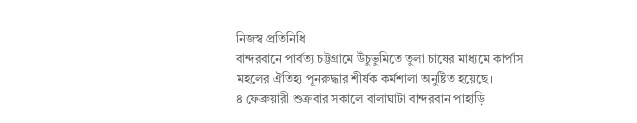নিজস্ব প্রতিনিধি
বান্দরবানে পার্বত্য চট্টগ্রামে উঁচুভুমিতে তুলা চাষের মাধ্যমে কার্পাস মহলের ঐতিহ্য পূনরুদ্ধার শীর্ষক কর্মশালা অনুষ্টিত হয়েছে।
৪ ফেব্রুয়ারী শুক্রবার সকালে বালাঘাটা বান্দরবান পাহাড়ি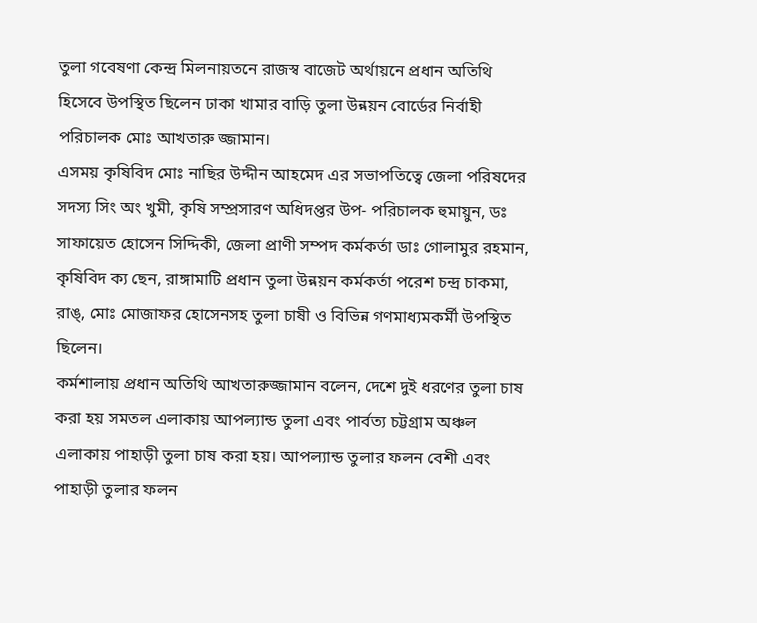তুলা গবেষণা কেন্দ্র মিলনায়তনে রাজস্ব বাজেট অর্থায়নে প্রধান অতিথি হিসেবে উপস্থিত ছিলেন ঢাকা খামার বাড়ি তুলা উন্নয়ন বোর্ডের নির্বাহী পরিচালক মোঃ আখতারু জ্জামান।
এসময় কৃষিবিদ মোঃ নাছির উদ্দীন আহমেদ এর সভাপতিত্বে জেলা পরিষদের সদস্য সিং অং খুমী, কৃষি সম্প্রসারণ অধিদপ্তর উপ- পরিচালক হুমায়ুন, ডঃ সাফায়েত হোসেন সিদ্দিকী, জেলা প্রাণী সম্পদ কর্মকর্তা ডাঃ গোলামুর রহমান, কৃষিবিদ ক্য ছেন, রাঙ্গামাটি প্রধান তুলা উন্নয়ন কর্মকর্তা পরেশ চন্দ্র চাকমা, রাঙ্, মোঃ মোজাফর হোসেনসহ তুলা চাষী ও বিভিন্ন গণমাধ্যমকর্মী উপস্থিত ছিলেন।
কর্মশালায় প্রধান অতিথি আখতারুজ্জামান বলেন, দেশে দুই ধরণের তুলা চাষ করা হয় সমতল এলাকায় আপল্যান্ড তুলা এবং পার্বত্য চট্টগ্রাম অঞ্চল এলাকায় পাহাড়ী তুলা চাষ করা হয়। আপল্যান্ড তুলার ফলন বেশী এবং পাহাড়ী তুলার ফলন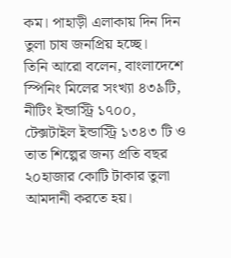কম। পাহাড়ী এলাকায় দিন দিন তুলা চাষ জনপ্রিয় হচ্ছে।
তিনি আরো বলেন, বাংলাদেশে স্পিনিং মিলের সংখ্যা ৪৩৯টি, নীটিং ইন্ডাস্ট্রি ১৭০০, টেক্সটাইল ইন্ডাস্ট্রি ১৩৪৩ টি ও তাত শিল্পের জন্য প্রতি বছর ২০হাজার কোটি টাকার তুলা আমদানী করতে হয়।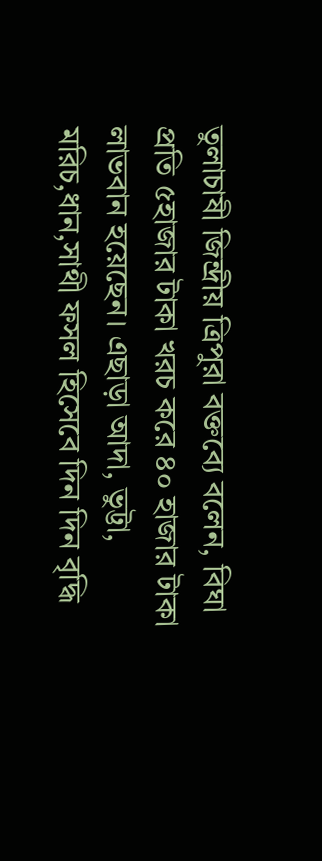তুলাচাষী জিন্দ্রীয় ত্রিপুরা বক্তব্যে বলেন, বিঘা প্রতি ৫হাজার টাকা খরচ করে ৪০ হাজার টাকা লাভবান হয়েছেন। এছাড়া আদা, ভুট্টা, মরিচ,ধান,সাথী ফসল হিসেবে দিন দিন বৃদ্ধি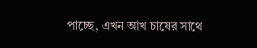পাচ্ছে, এখন আখ চাষের সাথে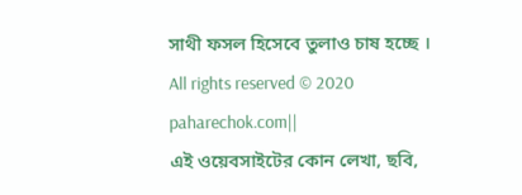সাথী ফসল হিসেবে তুলাও চাষ হচ্ছে ।
All rights reserved © 2020 paharechok.com||
এই ওয়েবসাইটের কোন লেখা, ছবি,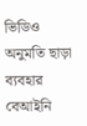ভিডিও অনুমতি ছাড়া ব্যবহার বেআইনি